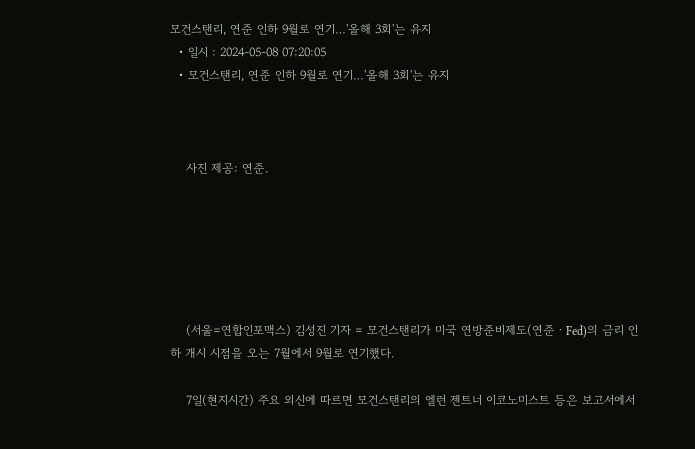모건스탠리, 연준 인하 9월로 연기…'올해 3회'는 유지
  • 일시 : 2024-05-08 07:20:05
  • 모건스탠리, 연준 인하 9월로 연기…'올해 3회'는 유지



    사진 제공: 연준.






    (서울=연합인포맥스) 김성진 기자 = 모건스탠리가 미국 연방준비제도(연준ㆍFed)의 금리 인하 개시 시점을 오는 7월에서 9월로 연기했다.

    7일(현지시간) 주요 외신에 따르면 모건스탠리의 엘런 젠트너 이코노미스트 등은 보고서에서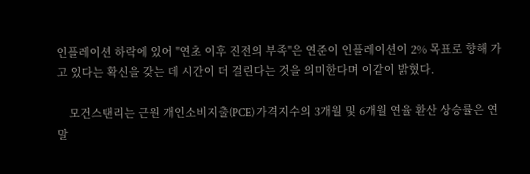인플레이션 하락에 있어 "연초 이후 진전의 부족"은 연준이 인플레이션이 2% 목표로 향해 가고 있다는 확신을 갖는 데 시간이 더 걸린다는 것을 의미한다며 이같이 밝혔다.

    모건스탠리는 근원 개인소비지출(PCE) 가격지수의 3개월 및 6개월 연율 환산 상승률은 연말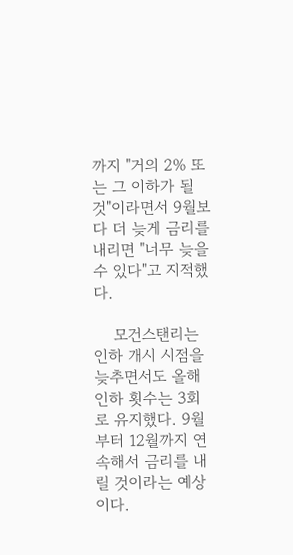까지 "거의 2% 또는 그 이하가 될 것"이라면서 9월보다 더 늦게 금리를 내리면 "너무 늦을 수 있다"고 지적했다.

    모건스탠리는 인하 개시 시점을 늦추면서도 올해 인하 횟수는 3회로 유지했다. 9월부터 12월까지 연속해서 금리를 내릴 것이라는 예상이다.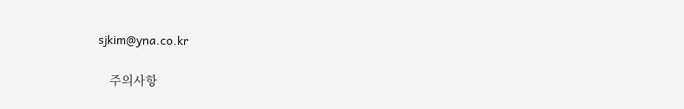sjkim@yna.co.kr

    주의사항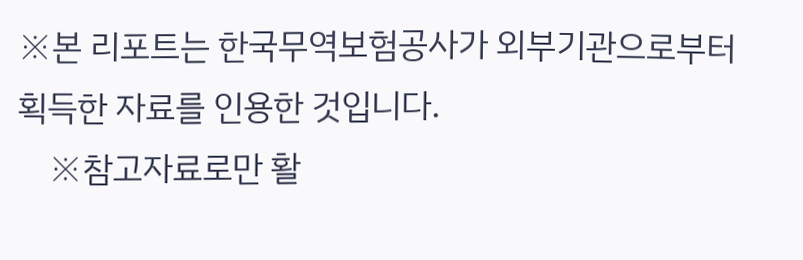※본 리포트는 한국무역보험공사가 외부기관으로부터 획득한 자료를 인용한 것입니다.
    ※참고자료로만 활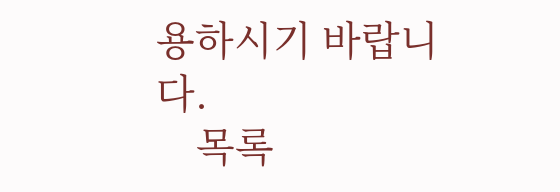용하시기 바랍니다.
    목록